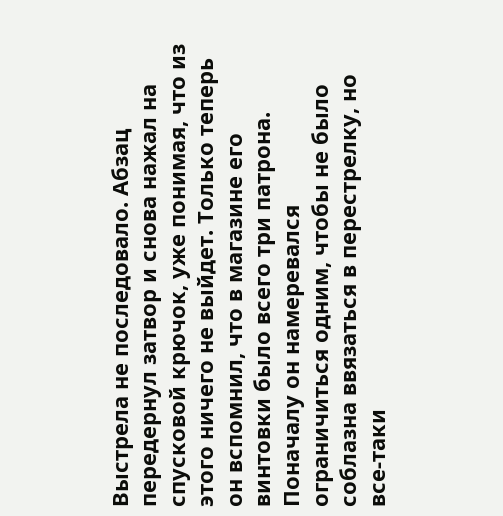Выстрела не последовало. Абзац передернул затвор и снова нажал на спусковой крючок, уже понимая, что из этого ничего не выйдет. Только теперь он вспомнил, что в магазине его винтовки было всего три патрона. Поначалу он намеревался ограничиться одним, чтобы не было соблазна ввязаться в перестрелку, но все-таки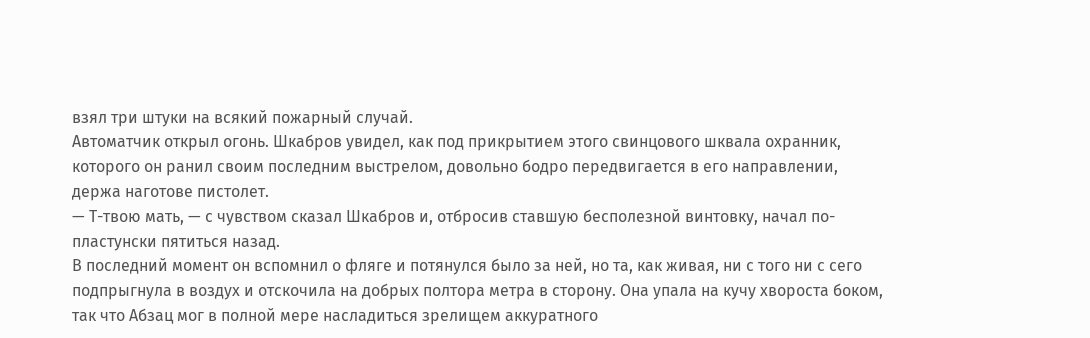взял три штуки на всякий пожарный случай.
Автоматчик открыл огонь. Шкабров увидел, как под прикрытием этого свинцового шквала охранник, которого он ранил своим последним выстрелом, довольно бодро передвигается в его направлении, держа наготове пистолет.
— Т-твою мать, — с чувством сказал Шкабров и, отбросив ставшую бесполезной винтовку, начал по-пластунски пятиться назад.
В последний момент он вспомнил о фляге и потянулся было за ней, но та, как живая, ни с того ни с сего подпрыгнула в воздух и отскочила на добрых полтора метра в сторону. Она упала на кучу хвороста боком, так что Абзац мог в полной мере насладиться зрелищем аккуратного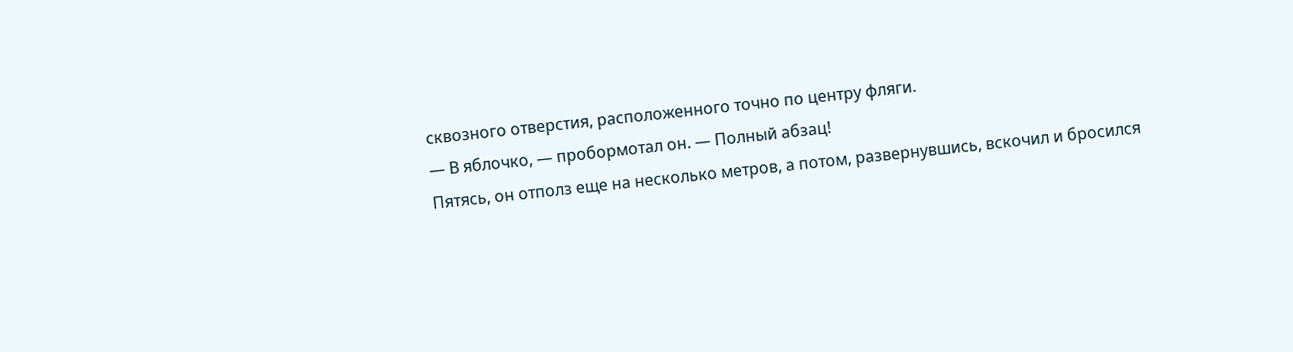сквозного отверстия, расположенного точно по центру фляги.
— В яблочко, — пробормотал он. — Полный абзац!
Пятясь, он отполз еще на несколько метров, а потом, развернувшись, вскочил и бросился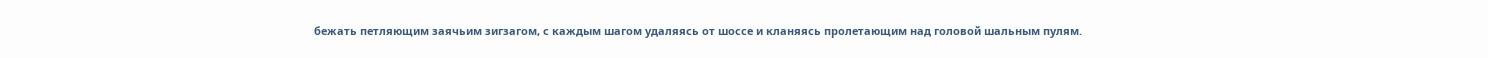бежать петляющим заячьим зигзагом, с каждым шагом удаляясь от шоссе и кланяясь пролетающим над головой шальным пулям.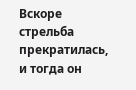Вскоре стрельба прекратилась, и тогда он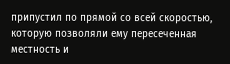припустил по прямой со всей скоростью, которую позволяли ему пересеченная местность и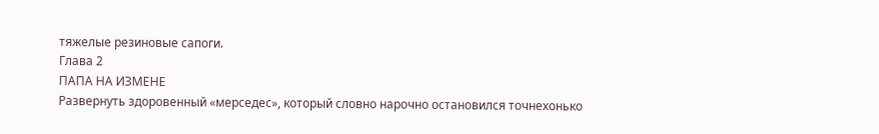тяжелые резиновые сапоги.
Глава 2
ПАПА НА ИЗМЕНЕ
Развернуть здоровенный «мерседес», который словно нарочно остановился точнехонько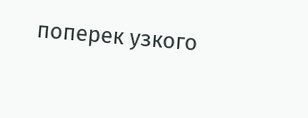поперек узкого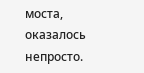моста, оказалось непросто.